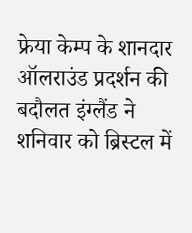फ्रेया केम्प के शानदार ऑलराउंड प्रदर्शन की बदौलत इंग्लैंड ने शनिवार को ब्रिस्टल में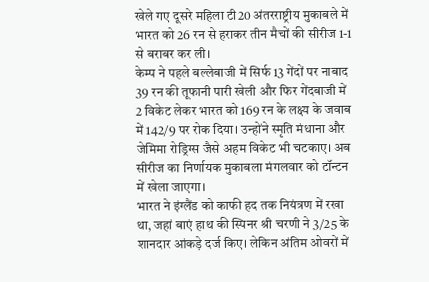खेले गए दूसरे महिला टी20 अंतरराष्ट्रीय मुकाबले में भारत को 26 रन से हराकर तीन मैचों की सीरीज 1-1 से बराबर कर ली।
केम्प ने पहले बल्लेबाजी में सिर्फ 13 गेंदों पर नाबाद 39 रन की तूफानी पारी खेली और फिर गेंदबाजी में 2 विकेट लेकर भारत को 169 रन के लक्ष्य के जवाब में 142/9 पर रोक दिया। उन्होंने स्मृति मंधाना और जेमिमा रोड्रिग्स जैसे अहम विकेट भी चटकाए। अब सीरीज का निर्णायक मुकाबला मंगलवार को टॉन्टन में खेला जाएगा।
भारत ने इंग्लैंड को काफी हद तक नियंत्रण में रखा था, जहां बाएं हाथ की स्पिनर श्री चरणी ने 3/25 के शानदार आंकड़े दर्ज किए। लेकिन अंतिम ओवरों में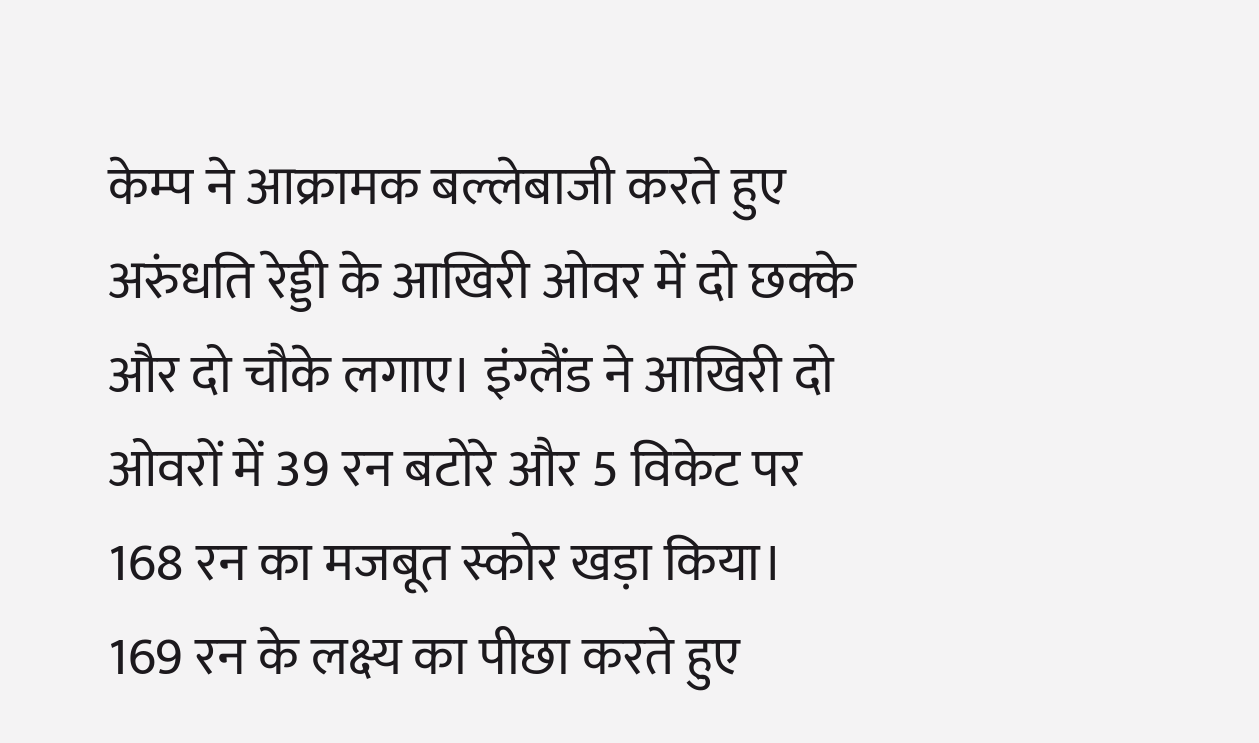केम्प ने आक्रामक बल्लेबाजी करते हुए अरुंधति रेड्डी के आखिरी ओवर में दो छक्के और दो चौके लगाए। इंग्लैंड ने आखिरी दो ओवरों में 39 रन बटोरे और 5 विकेट पर 168 रन का मजबूत स्कोर खड़ा किया।
169 रन के लक्ष्य का पीछा करते हुए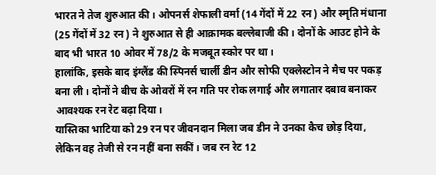भारत ने तेज शुरुआत की। ओपनर्स शेफाली वर्मा (14 गेंदों में 22 रन) और स्मृति मंधाना (25 गेंदों में 32 रन) ने शुरुआत से ही आक्रामक बल्लेबाजी की। दोनों के आउट होने के बाद भी भारत 10 ओवर में 78/2 के मजबूत स्कोर पर था।
हालांकि, इसके बाद इंग्लैंड की स्पिनर्स चार्ली डीन और सोफी एक्लेस्टोन ने मैच पर पकड़ बना ली। दोनों ने बीच के ओवरों में रन गति पर रोक लगाई और लगातार दबाव बनाकर आवश्यक रन रेट बढ़ा दिया।
यास्तिका भाटिया को 29 रन पर जीवनदान मिला जब डीन ने उनका कैच छोड़ दिया, लेकिन वह तेजी से रन नहीं बना सकीं। जब रन रेट 12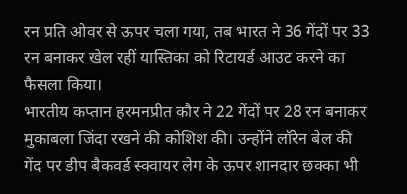रन प्रति ओवर से ऊपर चला गया, तब भारत ने 36 गेंदों पर 33 रन बनाकर खेल रहीं यास्तिका को रिटायर्ड आउट करने का फैसला किया।
भारतीय कप्तान हरमनप्रीत कौर ने 22 गेंदों पर 28 रन बनाकर मुकाबला जिंदा रखने की कोशिश की। उन्होंने लॉरेन बेल की गेंद पर डीप बैकवर्ड स्क्वायर लेग के ऊपर शानदार छक्का भी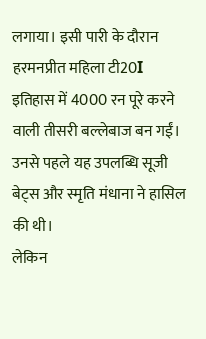लगाया। इसी पारी के दौरान हरमनप्रीत महिला टी20I इतिहास में 4000 रन पूरे करने वाली तीसरी बल्लेबाज बन गईं। उनसे पहले यह उपलब्धि सूजी बेट्स और स्मृति मंधाना ने हासिल की थी।
लेकिन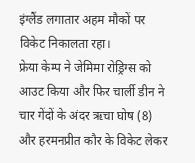इंग्लैंड लगातार अहम मौकों पर विकेट निकालता रहा।
फ्रेया केम्प ने जेमिमा रोड्रिग्स को आउट किया और फिर चार्ली डीन ने चार गेंदों के अंदर ऋचा घोष (8) और हरमनप्रीत कौर के विकेट लेकर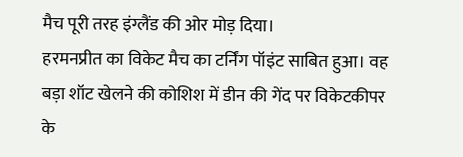मैच पूरी तरह इंग्लैंड की ओर मोड़ दिया।
हरमनप्रीत का विकेट मैच का टर्निंग पॉइंट साबित हुआ। वह बड़ा शॉट खेलने की कोशिश में डीन की गेंद पर विकेटकीपर के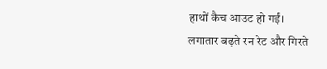हाथों कैच आउट हो गईं।
लगातार बढ़ते रन रेट और गिरते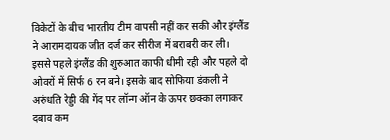विकेटों के बीच भारतीय टीम वापसी नहीं कर सकी और इंग्लैंड ने आरामदायक जीत दर्ज कर सीरीज में बराबरी कर ली।
इससे पहले इंग्लैंड की शुरुआत काफी धीमी रही और पहले दो ओवरों में सिर्फ 6 रन बने। इसके बाद सोफिया डंकली ने अरुंधति रेड्डी की गेंद पर लॉन्ग ऑन के ऊपर छक्का लगाकर दबाव कम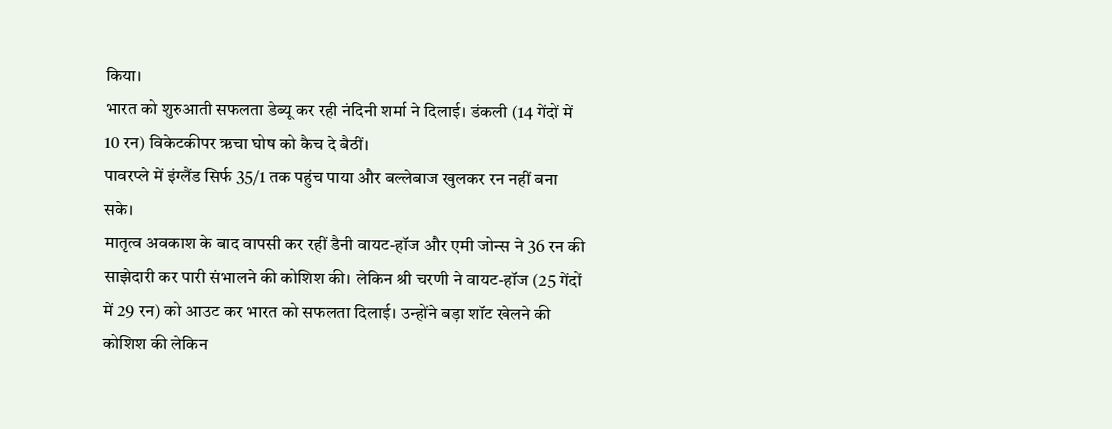किया।
भारत को शुरुआती सफलता डेब्यू कर रही नंदिनी शर्मा ने दिलाई। डंकली (14 गेंदों में 10 रन) विकेटकीपर ऋचा घोष को कैच दे बैठीं।
पावरप्ले में इंग्लैंड सिर्फ 35/1 तक पहुंच पाया और बल्लेबाज खुलकर रन नहीं बना सके।
मातृत्व अवकाश के बाद वापसी कर रहीं डैनी वायट-हॉज और एमी जोन्स ने 36 रन की साझेदारी कर पारी संभालने की कोशिश की। लेकिन श्री चरणी ने वायट-हॉज (25 गेंदों में 29 रन) को आउट कर भारत को सफलता दिलाई। उन्होंने बड़ा शॉट खेलने की कोशिश की लेकिन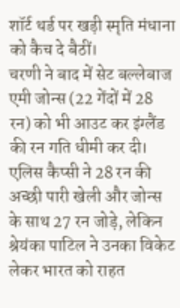शॉर्ट थर्ड पर खड़ी स्मृति मंधाना को कैच दे बैठीं।
चरणी ने बाद में सेट बल्लेबाज एमी जोन्स (22 गेंदों में 28 रन) को भी आउट कर इंग्लैंड की रन गति धीमी कर दी।
एलिस कैप्सी ने 28 रन की अच्छी पारी खेली और जोन्स के साथ 27 रन जोड़े, लेकिन श्रेयंका पाटिल ने उनका विकेट लेकर भारत को राहत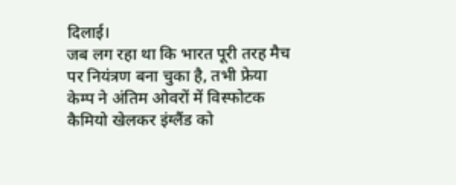दिलाई।
जब लग रहा था कि भारत पूरी तरह मैच पर नियंत्रण बना चुका है, तभी फ्रेया केम्प ने अंतिम ओवरों में विस्फोटक कैमियो खेलकर इंग्लैंड को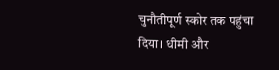चुनौतीपूर्ण स्कोर तक पहुंचा दिया। धीमी और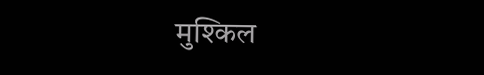मुश्किल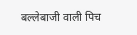बल्लेबाजी वाली पिच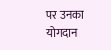पर उनका योगदान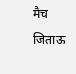मैच जिताऊ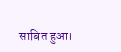साबित हुआ।